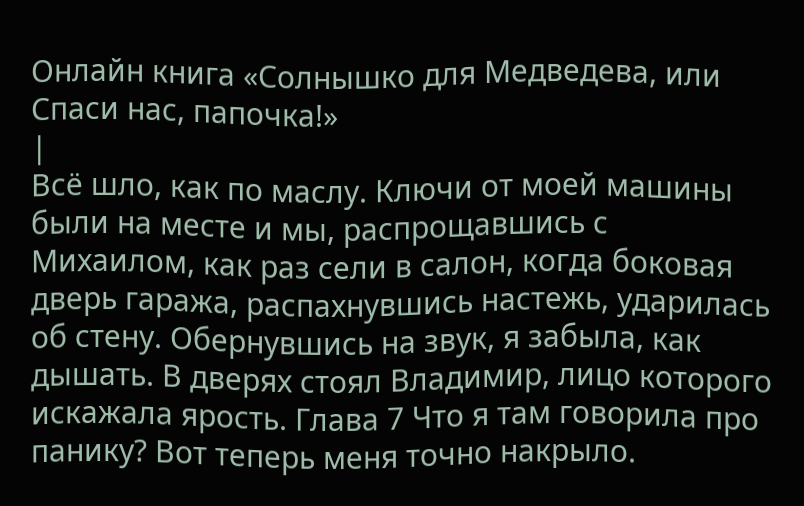Онлайн книга «Солнышко для Медведева, или Спаси нас, папочка!»
|
Всё шло, как по маслу. Ключи от моей машины были на месте и мы, распрощавшись с Михаилом, как раз сели в салон, когда боковая дверь гаража, распахнувшись настежь, ударилась об стену. Обернувшись на звук, я забыла, как дышать. В дверях стоял Владимир, лицо которого искажала ярость. Глава 7 Что я там говорила про панику? Вот теперь меня точно накрыло.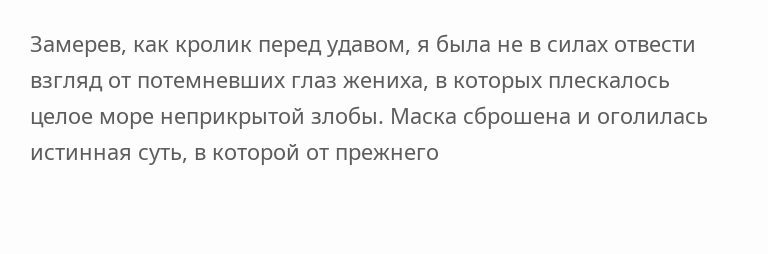Замерев, как кролик перед удавом, я была не в силах отвести взгляд от потемневших глаз жениха, в которых плескалось целое море неприкрытой злобы. Маска сброшена и оголилась истинная суть, в которой от прежнего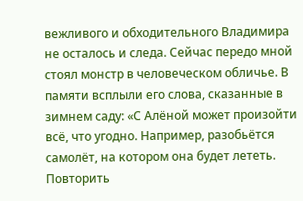вежливого и обходительного Владимира не осталось и следа. Сейчас передо мной стоял монстр в человеческом обличье. В памяти всплыли его слова, сказанные в зимнем саду: «С Алёной может произойти всё, что угодно. Например, разобьётся самолёт, на котором она будет лететь. Повторить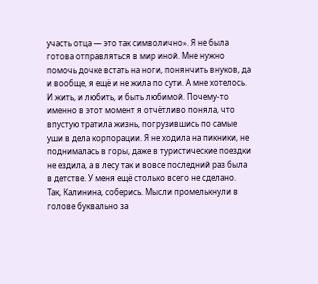участь отца — это так символично». Я не была готова отправляться в мир иной. Мне нужно помочь дочке встать на ноги, понянчить внуков, да и вообще, я ещё и не жила по сути. А мне хотелось. И жить, и любить, и быть любимой. Почему-то именно в этот момент я отчётливо поняла, что впустую тратила жизнь, погрузившись по самые уши в дела корпорации. Я не ходила на пикники, не поднималась в горы, даже в туристические поездки не ездила, а в лесу так и вовсе последний раз была в детстве. У меня ещё столько всего не сделано. Так, Калинина, соберись. Мысли промелькнули в голове буквально за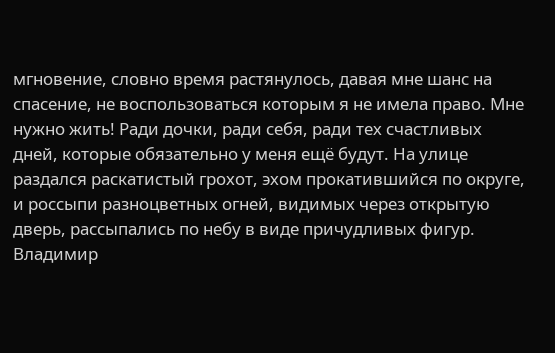мгновение, словно время растянулось, давая мне шанс на спасение, не воспользоваться которым я не имела право. Мне нужно жить! Ради дочки, ради себя, ради тех счастливых дней, которые обязательно у меня ещё будут. На улице раздался раскатистый грохот, эхом прокатившийся по округе, и россыпи разноцветных огней, видимых через открытую дверь, рассыпались по небу в виде причудливых фигур. Владимир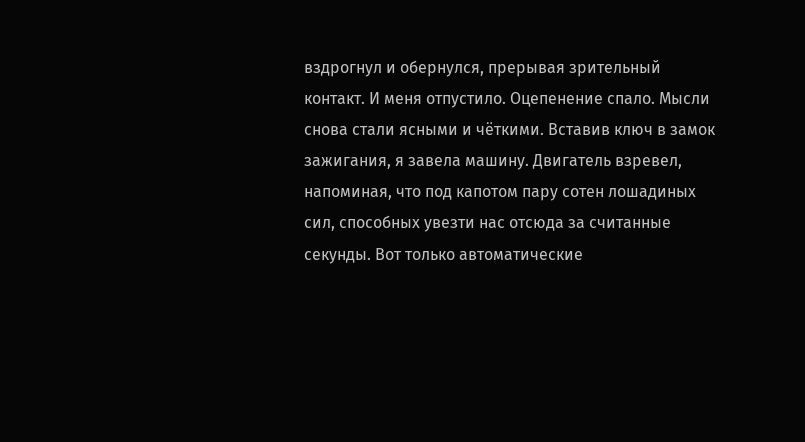вздрогнул и обернулся, прерывая зрительный контакт. И меня отпустило. Оцепенение спало. Мысли снова стали ясными и чёткими. Вставив ключ в замок зажигания, я завела машину. Двигатель взревел, напоминая, что под капотом пару сотен лошадиных сил, способных увезти нас отсюда за считанные секунды. Вот только автоматические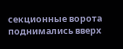секционные ворота поднимались вверх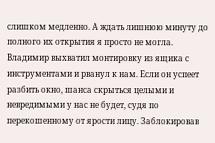слишком медленно. А ждать лишнюю минуту до полного их открытия я просто не могла. Владимир выхватил монтировку из ящика с инструментами и рванул к нам. Если он успеет разбить окно, шанса скрыться целыми и невредимыми у нас не будет, судя по перекошенному от ярости лицу. Заблокировав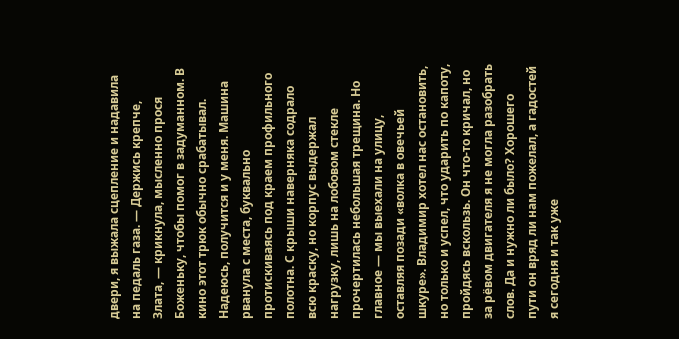двери, я выжала сцепление и надавила на педаль газа. — Держись крепче, Злата, — крикнула, мысленно прося Боженьку, чтобы помог в задуманном. В кино этот трюк обычно срабатывал. Надеюсь, получится и у меня. Машина рванула с места, буквально протискиваясь под краем профильного полотна. С крыши наверняка содрало всю краску, но корпус выдержал нагрузку, лишь на лобовом стекле прочертилась небольшая трещина. Но главное — мы выехали на улицу, оставляя позади «волка в овечьей шкуре». Владимир хотел нас остановить, но только и успел, что ударить по капоту, пройдясь вскользь. Он что-то кричал, но за рёвом двигателя я не могла разобрать слов. Да и нужно ли было? Хорошего пути он вряд ли нам пожелал, а гадостей я сегодня и так уже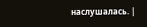наслушалась. |